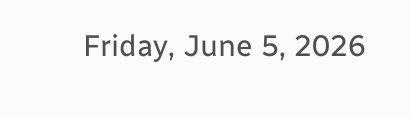Friday, June 5, 2026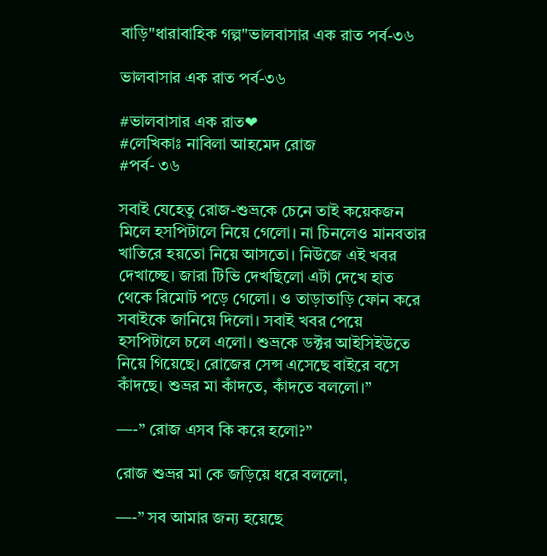বাড়ি"ধারাবাহিক গল্প"ভালবাসার এক রাত পর্ব-৩৬

ভালবাসার এক রাত পর্ব-৩৬

#ভালবাসার এক রাত❤
#লেখিকাঃ নাবিলা আহমেদ রোজ
#পর্ব- ৩৬

সবাই যেহেতু রোজ-শুভ্রকে চেনে তাই কয়েকজন মিলে হসপিটালে নিয়ে গেলো। না চিনলেও মানবতার খাতিরে হয়তো নিয়ে আসতো। নিউজে এই খবর দেখাচ্ছে। জারা টিভি দেখছিলো এটা দেখে হাত থেকে রিমোট পড়ে গেলো। ও তাড়াতাড়ি ফোন করে সবাইকে জানিয়ে দিলো। সবাই খবর পেয়ে হসপিটালে চলে এলো। শুভ্রকে ডক্টর আইসিইউতে নিয়ে গিয়েছে। রোজের সেন্স এসেছে বাইরে বসে কাঁদছে। শুভ্রর মা কাঁদতে, কাঁদতে বললো।”

—-” রোজ এসব কি করে হলো?”

রোজ শুভ্রর মা কে জড়িয়ে ধরে বললো,

—-” সব আমার জন্য হয়েছে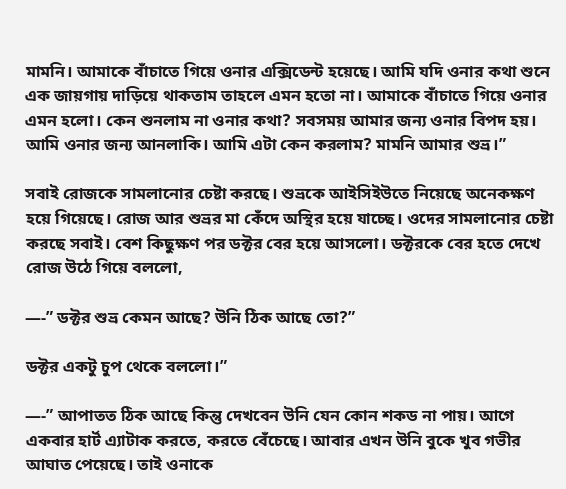মামনি। আমাকে বাঁচাতে গিয়ে ওনার এক্সিডেন্ট হয়েছে। আমি যদি ওনার কথা শুনে এক জায়গায় দাড়িয়ে থাকতাম তাহলে এমন হতো না। আমাকে বাঁচাতে গিয়ে ওনার এমন হলো। কেন শুনলাম না ওনার কথা? সবসময় আমার জন্য ওনার বিপদ হয়। আমি ওনার জন্য আনলাকি। আমি এটা কেন করলাম? মামনি আমার শুভ্র।”

সবাই রোজকে সামলানোর চেষ্টা করছে। শুভ্রকে আইসিইউতে নিয়েছে অনেকক্ষণ হয়ে গিয়েছে। রোজ আর শুভ্রর মা কেঁদে অস্থির হয়ে যাচ্ছে। ওদের সামলানোর চেষ্টা করছে সবাই। বেশ কিছুক্ষণ পর ডক্টর বের হয়ে আসলো। ডক্টরকে বের হতে দেখে রোজ উঠে গিয়ে বললো,

—-” ডক্টর শুভ্র কেমন আছে? উনি ঠিক আছে তো?”

ডক্টর একটু চুপ থেকে বললো।”

—-” আপাতত ঠিক আছে কিন্তু দেখবেন উনি যেন কোন শকড না পায়। আগে একবার হার্ট এ্যাটাক করতে, করতে বেঁচেছে। আবার এখন উনি বুকে খুব গভীর আঘাত পেয়েছে। তাই ওনাকে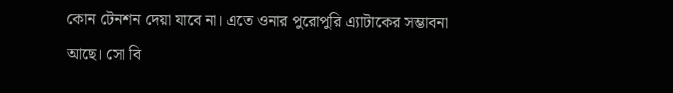কোন টেনশন দেয়া যাবে না। এতে ওনার পুরোপুরি এ্যাটাকের সম্ভাবনা আছে। সো বি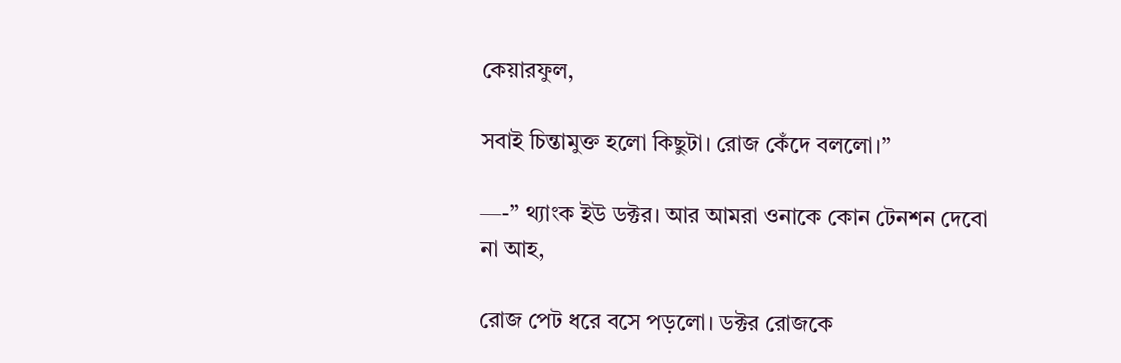কেয়ারফুল,

সবাই চিন্তামুক্ত হলো কিছুটা। রোজ কেঁদে বললো।”

—-” থ্যাংক ইউ ডক্টর। আর আমরা ওনাকে কোন টেনশন দেবো না আহ,

রোজ পেট ধরে বসে পড়লো। ডক্টর রোজকে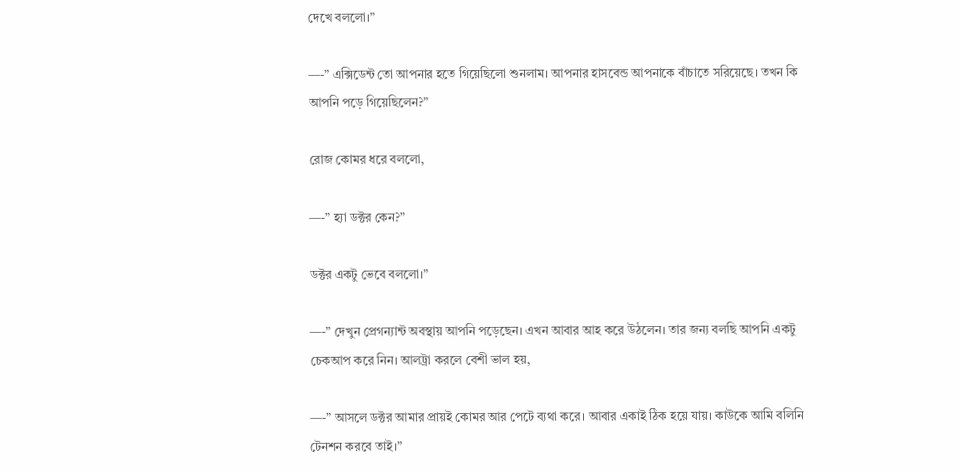দেখে বললো।”

—-” এক্সিডেন্ট তো আপনার হতে গিয়েছিলো শুনলাম। আপনার হাসবেন্ড আপনাকে বাঁচাতে সরিয়েছে। তখন কি আপনি পড়ে গিয়েছিলেন?”

রোজ কোমর ধরে বললো,

—-” হ্যা ডক্টর কেন?”

ডক্টর একটু ভেবে বললো।”

—-” দেখুন প্রেগন্যান্ট অবস্থায় আপনি পড়েছেন। এখন আবার আহ করে উঠলেন। তার জন্য বলছি আপনি একটু চেকআপ করে নিন। আলট্রা করলে বেশী ভাল হয়,

—-” আসলে ডক্টর আমার প্রায়ই কোমর আর পেটে ব্যথা করে। আবার একাই ঠিক হয়ে যায়। কাউকে আমি বলিনি টেনশন করবে তাই।”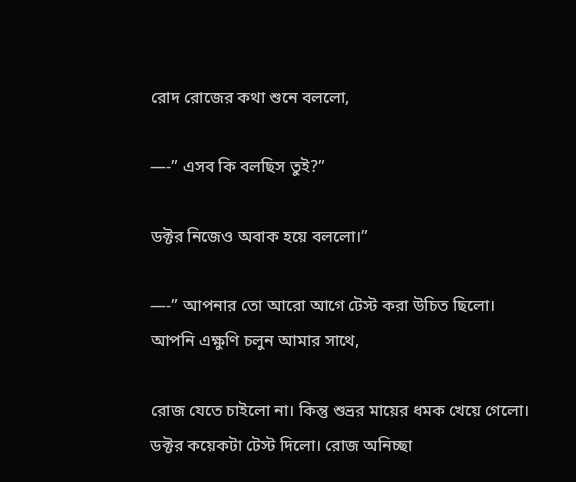রোদ রোজের কথা শুনে বললো,

—-” এসব কি বলছিস তুই?”

ডক্টর নিজেও অবাক হয়ে বললো।”

—-” আপনার তো আরো আগে টেস্ট করা উচিত ছিলো। আপনি এক্ষুণি চলুন আমার সাথে,

রোজ যেতে চাইলো না। কিন্তু শুভ্রর মায়ের ধমক খেয়ে গেলো। ডক্টর কয়েকটা টেস্ট দিলো। রোজ অনিচ্ছা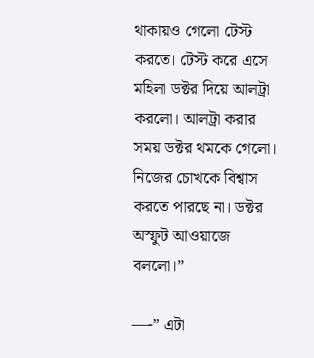থাকায়ও গেলো টেস্ট করতে। টেস্ট করে এসে মহিলা ডক্টর দিয়ে আলট্রা করলো। আলট্রা করার সময় ডক্টর থমকে গেলো। নিজের চোখকে বিশ্বাস করতে পারছে না। ডক্টর অস্ফুট আওয়াজে বললো।”

—-” এটা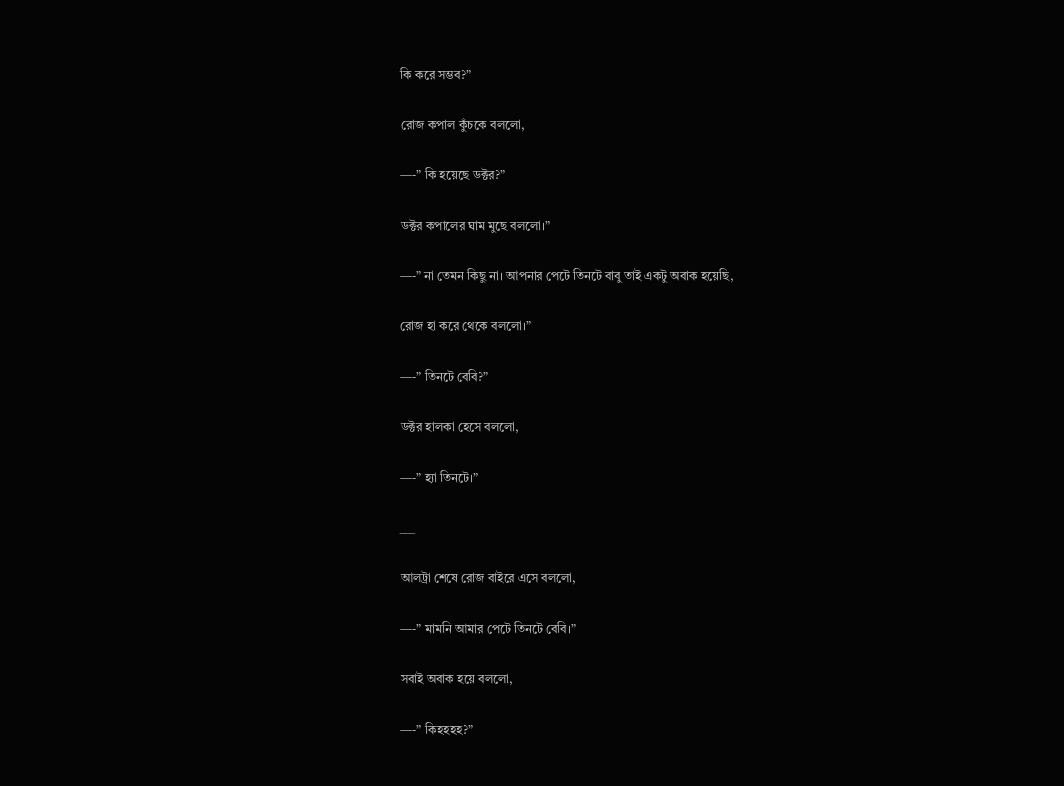কি করে সম্ভব?”

রোজ কপাল কুঁচকে বললো,

—-” কি হয়েছে ডক্টর?”

ডক্টর কপালের ঘাম মুছে বললো।”

—-” না তেমন কিছু না। আপনার পেটে তিনটে বাবু তাই একটু অবাক হয়েছি,

রোজ হা করে থেকে বললো।”

—-” তিনটে বেবি?”

ডক্টর হালকা হেসে বললো,

—-” হ্যা তিনটে।”

___

আলট্রা শেষে রোজ বাইরে এসে বললো,

—-” মামনি আমার পেটে তিনটে বেবি।”

সবাই অবাক হয়ে বললো,

—-” কিহহহহ?”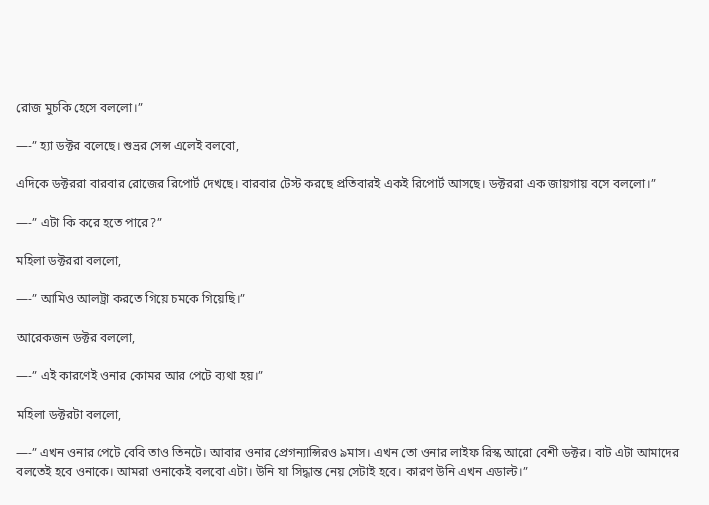রোজ মুচকি হেসে বললো।”

—-” হ্যা ডক্টর বলেছে। শুভ্রর সেন্স এলেই বলবো,

এদিকে ডক্টররা বারবার রোজের রিপোর্ট দেখছে। বারবার টেস্ট করছে প্রতিবারই একই রিপোর্ট আসছে। ডক্টররা এক জায়গায় বসে বললো।”

—-” এটা কি করে হতে পারে?”

মহিলা ডক্টররা বললো,

—-” আমিও আলট্রা করতে গিয়ে চমকে গিয়েছি।”

আরেকজন ডক্টর বললো,

—-” এই কারণেই ওনার কোমর আর পেটে ব্যথা হয়।”

মহিলা ডক্টরটা বললো,

—-” এখন ওনার পেটে বেবি তাও তিনটে। আবার ওনার প্রেগন্যান্সিরও ৯মাস। এখন তো ওনার লাইফ রিস্ক আরো বেশী ডক্টর। বাট এটা আমাদের বলতেই হবে ওনাকে। আমরা ওনাকেই বলবো এটা। উনি যা সিদ্ধান্ত নেয় সেটাই হবে। কারণ উনি এখন এডাল্ট।”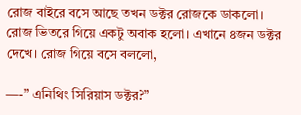রোজ বাইরে বসে আছে তখন ডক্টর রোজকে ডাকলো। রোজ ভিতরে গিয়ে একটু অবাক হলো। এখানে ৪জন ডক্টর দেখে। রোজ গিয়ে বসে বললো,

—-” এনিথিং সিরিয়াস ডক্টর?”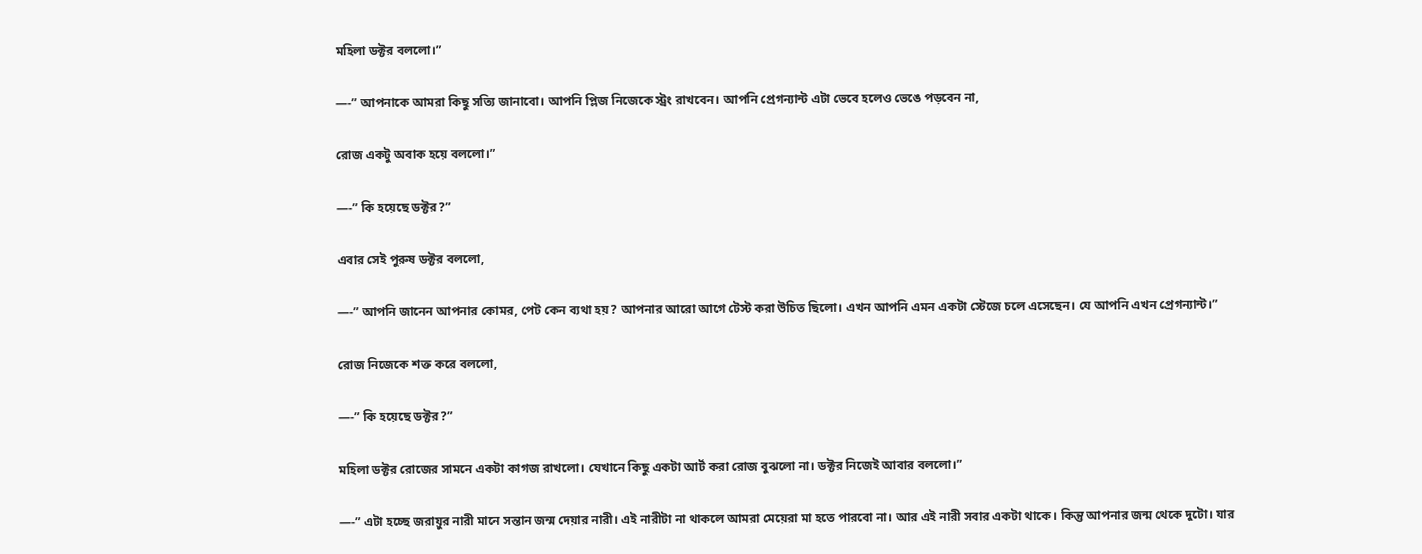মহিলা ডক্টর বললো।”

—-” আপনাকে আমরা কিছু সত্যি জানাবো। আপনি প্লিজ নিজেকে স্ট্রং রাখবেন। আপনি প্রেগন্যান্ট এটা ভেবে হলেও ভেঙে পড়বেন না,

রোজ একটু অবাক হয়ে বললো।”

—-” কি হয়েছে ডক্টর?”

এবার সেই পুরুষ ডক্টর বললো,

—-” আপনি জানেন আপনার কোমর, পেট কেন ব্যথা হয়? আপনার আরো আগে টেস্ট করা উচিত ছিলো। এখন আপনি এমন একটা স্টেজে চলে এসেছেন। যে আপনি এখন প্রেগন্যান্ট।”

রোজ নিজেকে শক্ত করে বললো,

—-” কি হয়েছে ডক্টর?”

মহিলা ডক্টর রোজের সামনে একটা কাগজ রাখলো। যেখানে কিছু একটা আর্ট করা রোজ বুঝলো না। ডক্টর নিজেই আবার বললো।”

—-” এটা হচ্ছে জরায়ুর নারী মানে সন্তান জন্ম দেয়ার নারী। এই নারীটা না থাকলে আমরা মেয়েরা মা হতে পারবো না। আর এই নারী সবার একটা থাকে। কিন্তু আপনার জন্ম থেকে দুটো। যার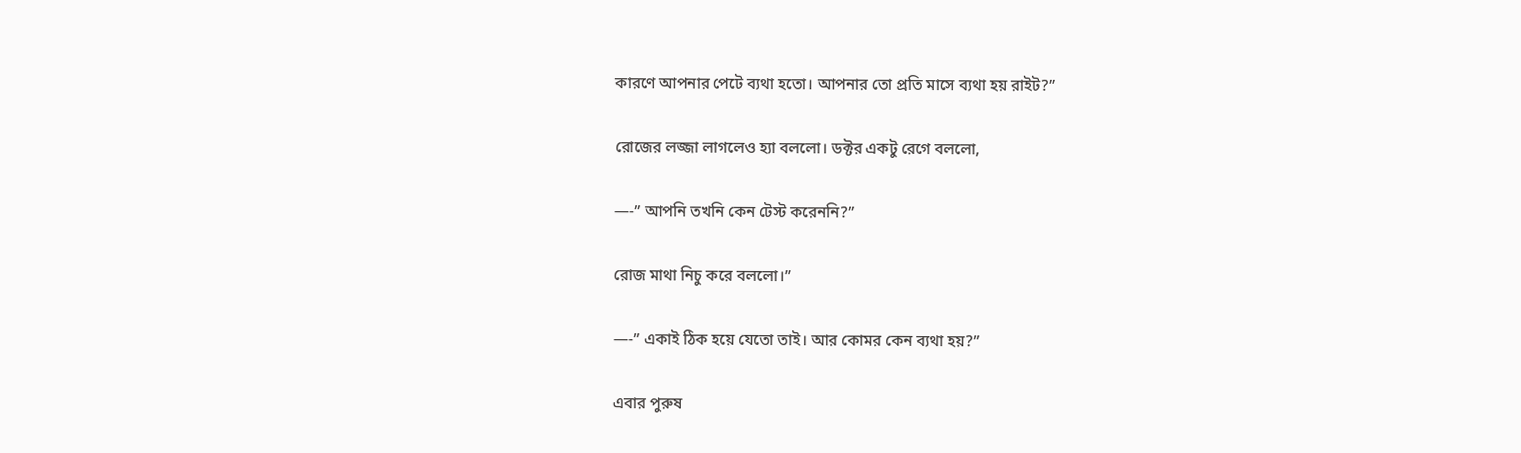কারণে আপনার পেটে ব্যথা হতো। আপনার তো প্রতি মাসে ব্যথা হয় রাইট?”

রোজের লজ্জা লাগলেও হ্যা বললো। ডক্টর একটু রেগে বললো,

—-” আপনি তখনি কেন টেস্ট করেননি?”

রোজ মাথা নিচু করে বললো।”

—-” একাই ঠিক হয়ে যেতো তাই। আর কোমর কেন ব্যথা হয়?”

এবার পুরুষ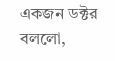একজন ডক্টর বললো,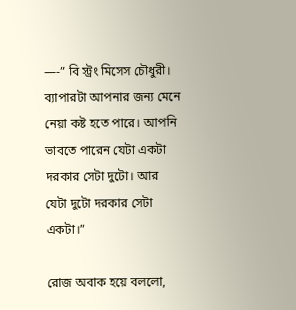—-” বি স্ট্রং মিসেস চৌধুরী। ব্যাপারটা আপনার জন্য মেনে নেয়া কষ্ট হতে পারে। আপনি ভাবতে পারেন যেটা একটা দরকার সেটা দুটো। আর যেটা দুটো দরকার সেটা একটা।”

রোজ অবাক হয়ে বললো,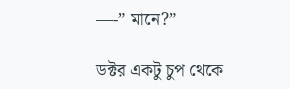—-” মানে?”

ডক্টর একটু চুপ থেকে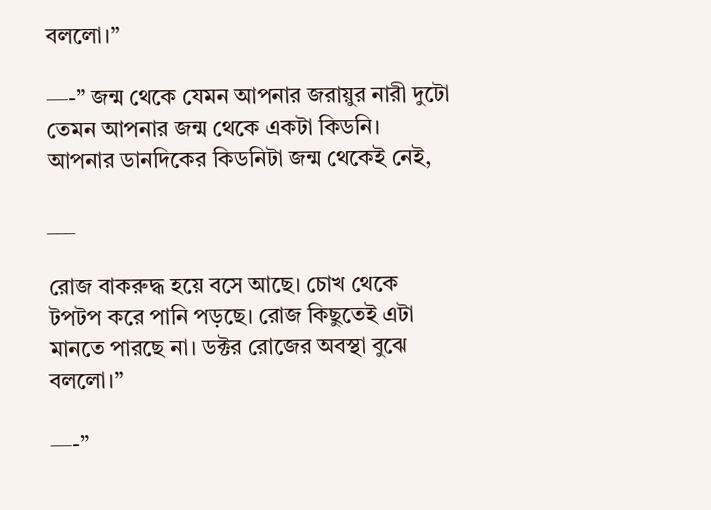বললো।”

—-” জন্ম থেকে যেমন আপনার জরায়ুর নারী দুটো তেমন আপনার জন্ম থেকে একটা কিডনি। আপনার ডানদিকের কিডনিটা জন্ম থেকেই নেই,

___

রোজ বাকরুদ্ধ হয়ে বসে আছে। চোখ থেকে টপটপ করে পানি পড়ছে। রোজ কিছুতেই এটা মানতে পারছে না। ডক্টর রোজের অবস্থা বুঝে বললো।”

—-”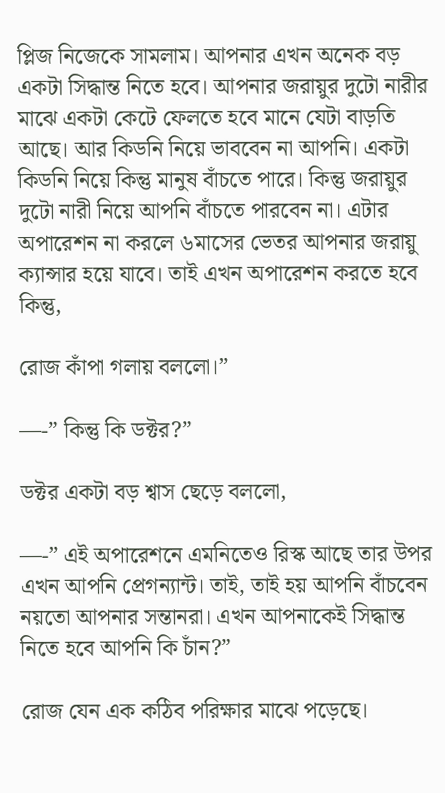প্লিজ নিজেকে সামলাম। আপনার এখন অনেক বড় একটা সিদ্ধান্ত নিতে হবে। আপনার জরায়ুর দুটো নারীর মাঝে একটা কেটে ফেলতে হবে মানে যেটা বাড়তি আছে। আর কিডনি নিয়ে ভাববেন না আপনি। একটা কিডনি নিয়ে কিন্তু মানুষ বাঁচতে পারে। কিন্তু জরায়ুর দুটো নারী নিয়ে আপনি বাঁচতে পারবেন না। এটার অপারেশন না করলে ৬মাসের ভেতর আপনার জরায়ু ক্যান্সার হয়ে যাবে। তাই এখন অপারেশন করতে হবে কিন্তু,

রোজ কাঁপা গলায় বললো।”

—-” কিন্তু কি ডক্টর?”

ডক্টর একটা বড় শ্বাস ছেড়ে বললো,

—-” এই অপারেশনে এমনিতেও রিস্ক আছে তার উপর এখন আপনি প্রেগন্যান্ট। তাই, তাই হয় আপনি বাঁচবেন নয়তো আপনার সন্তানরা। এখন আপনাকেই সিদ্ধান্ত নিতে হবে আপনি কি চাঁন?”

রোজ যেন এক কঠিব পরিক্ষার মাঝে পড়েছে।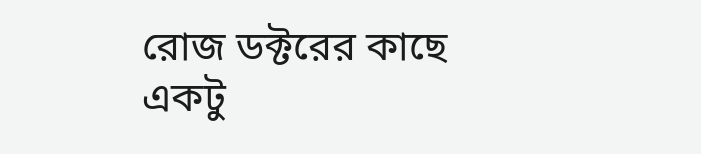রোজ ডক্টরের কাছে একটু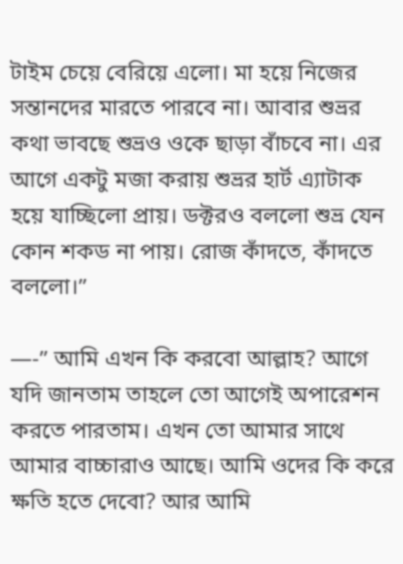টাইম চেয়ে বেরিয়ে এলো। মা হয়ে নিজের সন্তানদের মারতে পারবে না। আবার শুভ্রর কথা ভাবছে শুভ্রও ওকে ছাড়া বাঁচবে না। এর আগে একটু মজা করায় শুভ্রর হার্ট এ্যাটাক হয়ে যাচ্ছিলো প্রায়। ডক্টরও বললো শুভ্র যেন কোন শকড না পায়। রোজ কাঁদতে, কাঁদতে বললো।”

—-” আমি এখন কি করবো আল্লাহ? আগে যদি জানতাম তাহলে তো আগেই অপারেশন করতে পারতাম। এখন তো আমার সাথে আমার বাচ্চারাও আছে। আমি ওদের কি করে ক্ষতি হতে দেবো? আর আমি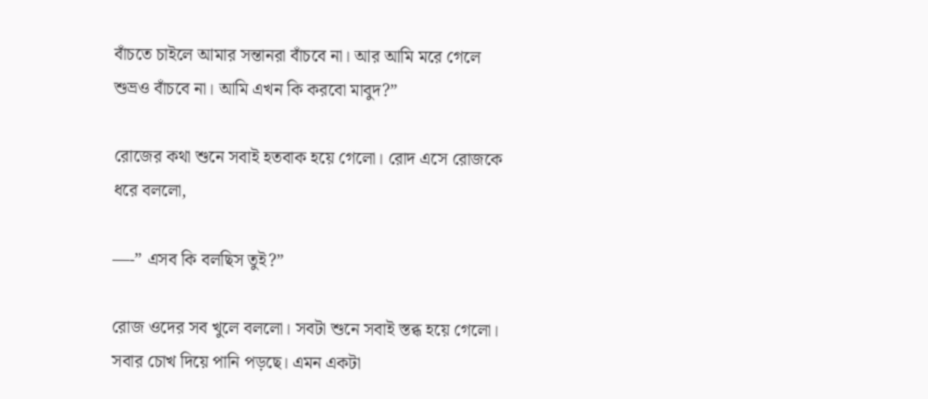বাঁচতে চাইলে আমার সন্তানরা বাঁচবে না। আর আমি মরে গেলে শুভ্রও বাঁচবে না। আমি এখন কি করবো মাবুদ?”

রোজের কথা শুনে সবাই হতবাক হয়ে গেলো। রোদ এসে রোজকে ধরে বললো,

—-” এসব কি বলছিস তুই?”

রোজ ওদের সব খুলে বললো। সবটা শুনে সবাই স্তব্ধ হয়ে গেলো। সবার চোখ দিয়ে পানি পড়ছে। এমন একটা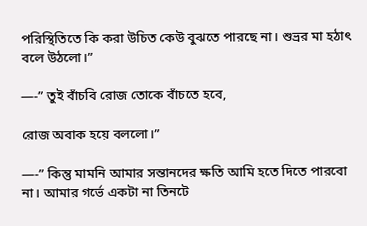পরিস্থিতিতে কি করা উচিত কেউ বুঝতে পারছে না। শুভ্রর মা হঠাৎ বলে উঠলো।”

—-” তুই বাঁচবি রোজ তোকে বাঁচতে হবে,

রোজ অবাক হয়ে বললো।”

—-” কিন্তু মামনি আমার সন্তানদের ক্ষতি আমি হতে দিতে পারবো না। আমার গর্ভে একটা না তিনটে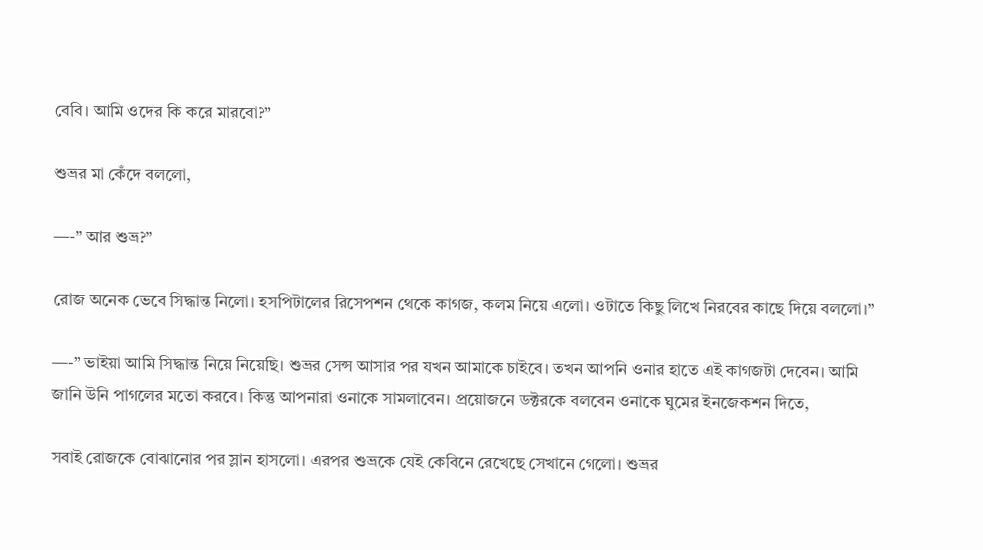বেবি। আমি ওদের কি করে মারবো?”

শুভ্রর মা কেঁদে বললো,

—-” আর শুভ্র?”

রোজ অনেক ভেবে সিদ্ধান্ত নিলো। হসপিটালের রিসেপশন থেকে কাগজ, কলম নিয়ে এলো। ওটাতে কিছু লিখে নিরবের কাছে দিয়ে বললো।”

—-” ভাইয়া আমি সিদ্ধান্ত নিয়ে নিয়েছি। শুভ্রর সেন্স আসার পর যখন আমাকে চাইবে। তখন আপনি ওনার হাতে এই কাগজটা দেবেন। আমি জানি উনি পাগলের মতো করবে। কিন্তু আপনারা ওনাকে সামলাবেন। প্রয়োজনে ডক্টরকে বলবেন ওনাকে ঘুমের ইনজেকশন দিতে,

সবাই রোজকে বোঝানোর পর স্লান হাসলো। এরপর শুভ্রকে যেই কেবিনে রেখেছে সেখানে গেলো। শুভ্রর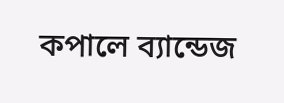কপালে ব্যান্ডেজ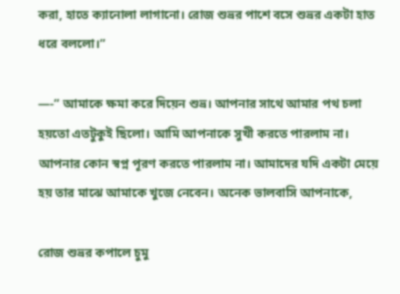করা, হাতে ক্যানোলা লাগানো। রোজ শুভ্রর পাশে বসে শুভ্রর একটা হাত ধরে বললো।”

—-” আমাকে ক্ষমা করে দিয়েন শুভ্র। আপনার সাথে আমার পথ চলা হয়তো এতটুকুই ছিলো। আমি আপনাকে সুখী করতে পারলাম না। আপনার কোন স্বপ্ন পূরণ করতে পারলাম না। আমাদের যদি একটা মেয়ে হয় তার মাঝে আমাকে খুজে নেবেন। অনেক ভালবাসি আপনাকে,

রোজ শুভ্রর কপালে চুমু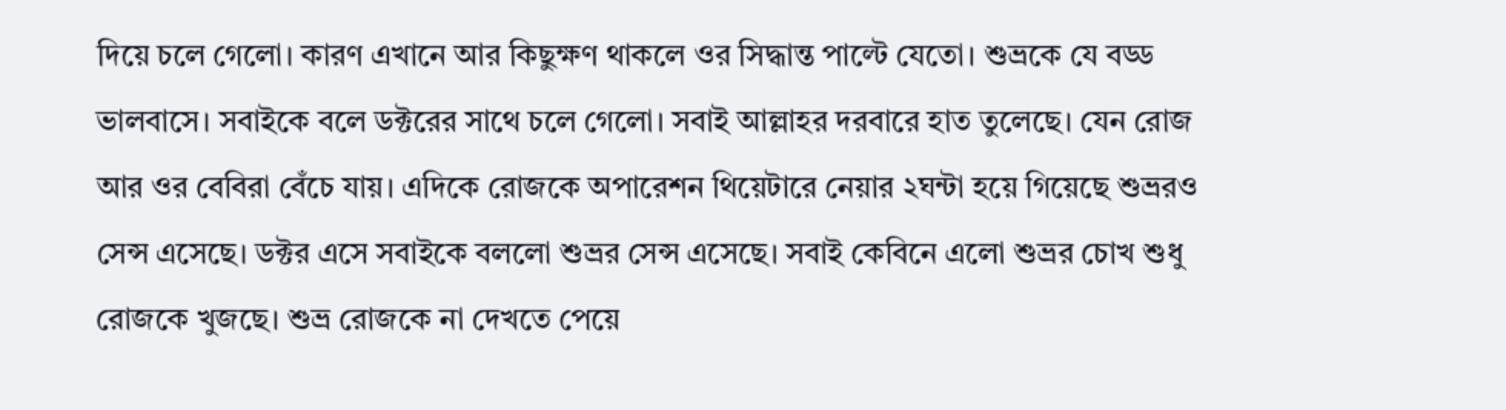দিয়ে চলে গেলো। কারণ এখানে আর কিছুক্ষণ থাকলে ওর সিদ্ধান্ত পাল্টে যেতো। শুভ্রকে যে বড্ড ভালবাসে। সবাইকে বলে ডক্টরের সাথে চলে গেলো। সবাই আল্লাহর দরবারে হাত তুলেছে। যেন রোজ আর ওর বেবিরা বেঁচে যায়। এদিকে রোজকে অপারেশন থিয়েটারে নেয়ার ২ঘন্টা হয়ে গিয়েছে শুভ্ররও সেন্স এসেছে। ডক্টর এসে সবাইকে বললো শুভ্রর সেন্স এসেছে। সবাই কেবিনে এলো শুভ্রর চোখ শুধু রোজকে খুজছে। শুভ্র রোজকে না দেখতে পেয়ে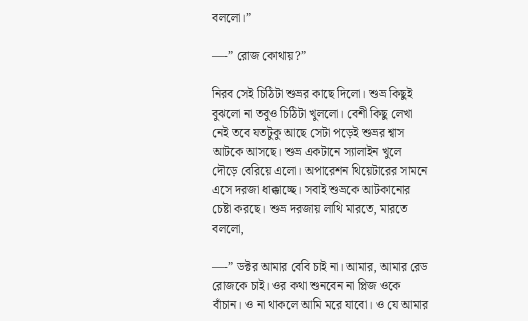বললো।”

—-” রোজ কোথায়?”

নিরব সেই চিঠিটা শুভ্রর কাছে দিলো। শুভ্র কিছুই বুঝলো না তবুও চিঠিটা খুললো। বেশী কিছু লেখা নেই তবে যতটুকু আছে সেটা পড়েই শুভ্রর শ্বাস আটকে আসছে। শুভ্র একটানে স্যালাইন খুলে দৌড়ে বেরিয়ে এলো। অপারেশন থিয়েটারের সামনে এসে দরজা ধাক্কাচ্ছে। সবাই শুভ্রকে আটকানোর চেষ্টা করছে। শুভ্র দরজায় লাথি মারতে, মারতে বললো,

—-” ডক্টর আমার বেবি চাই না। আমার, আমার রেড রোজকে চাই। ওর কথা শুনবেন না প্লিজ ওকে বাঁচান। ও না থাকলে আমি মরে যাবো। ও যে আমার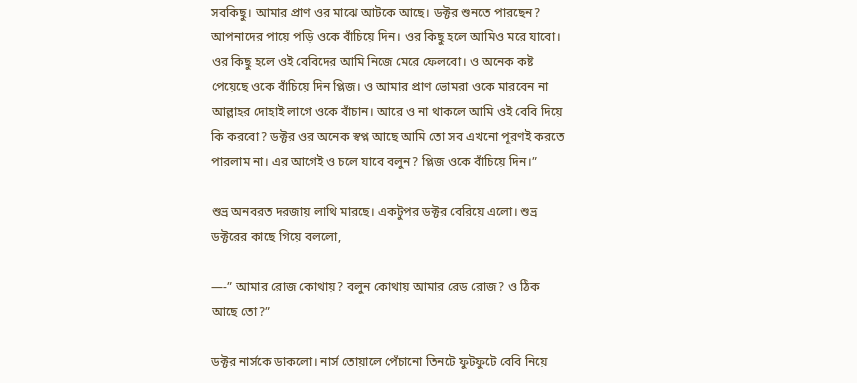সবকিছু। আমার প্রাণ ওর মাঝে আটকে আছে। ডক্টর শুনতে পারছেন? আপনাদের পায়ে পড়ি ওকে বাঁচিয়ে দিন। ওর কিছু হলে আমিও মরে যাবো। ওর কিছু হলে ওই বেবিদের আমি নিজে মেরে ফেলবো। ও অনেক কষ্ট পেয়েছে ওকে বাঁচিয়ে দিন প্লিজ। ও আমার প্রাণ ভোমরা ওকে মারবেন না আল্লাহর দোহাই লাগে ওকে বাঁচান। আরে ও না থাকলে আমি ওই বেবি দিয়ে কি করবো? ডক্টর ওর অনেক স্বপ্ন আছে আমি তো সব এখনো পূরণই করতে পারলাম না। এর আগেই ও চলে যাবে বলুন? প্লিজ ওকে বাঁচিয়ে দিন।”

শুভ্র অনবরত দরজায় লাথি মারছে। একটুপর ডক্টর বেরিয়ে এলো। শুভ্র ডক্টরের কাছে গিয়ে বললো,

—-” আমার রোজ কোথায়? বলুন কোথায় আমার রেড রোজ? ও ঠিক আছে তো?”

ডক্টর নার্সকে ডাকলো। নার্স তোয়ালে পেঁচানো তিনটে ফুটফুটে বেবি নিয়ে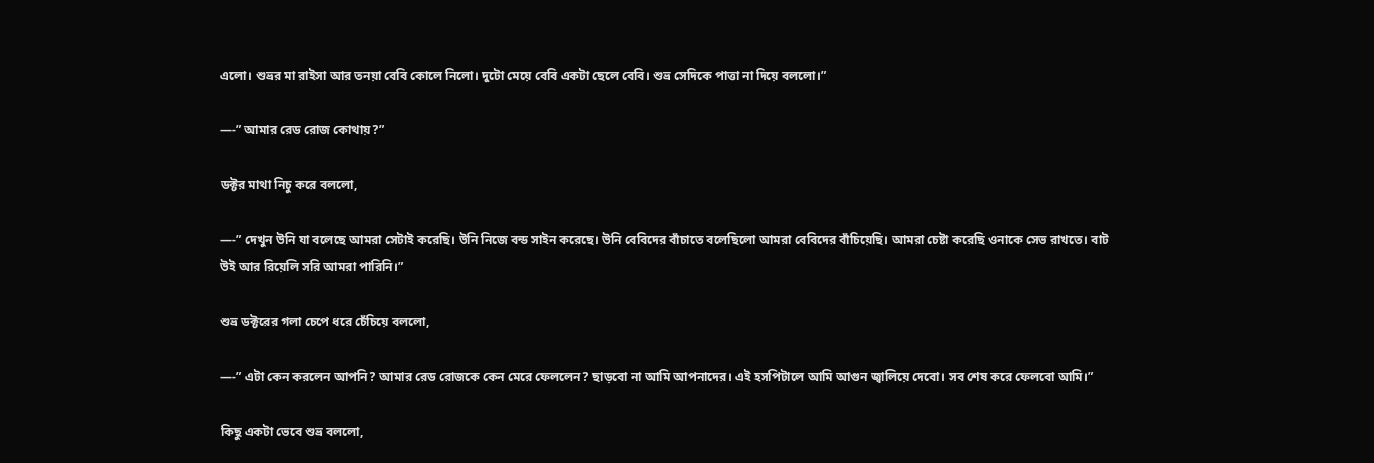এলো। শুভ্রর মা রাইসা আর তনয়া বেবি কোলে নিলো। দুটো মেয়ে বেবি একটা ছেলে বেবি। শুভ্র সেদিকে পাত্তা না দিয়ে বললো।”

—-” আমার রেড রোজ কোথায়?”

ডক্টর মাথা নিচু করে বললো,

—-” দেখুন উনি যা বলেছে আমরা সেটাই করেছি। উনি নিজে বন্ড সাইন করেছে। উনি বেবিদের বাঁচাতে বলেছিলো আমরা বেবিদের বাঁচিয়েছি। আমরা চেষ্টা করেছি ওনাকে সেভ রাখতে। বাট উই আর রিয়েলি সরি আমরা পারিনি।”

শুভ্র ডক্টরের গলা চেপে ধরে চেঁচিয়ে বললো,

—-” এটা কেন করলেন আপনি? আমার রেড রোজকে কেন মেরে ফেললেন? ছাড়বো না আমি আপনাদের। এই হসপিটালে আমি আগুন জ্বালিয়ে দেবো। সব শেষ করে ফেলবো আমি।”

কিছু একটা ভেবে শুভ্র বললো,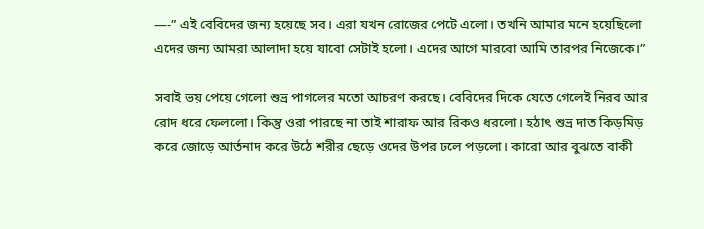—-” এই বেবিদের জন্য হয়েছে সব। এরা যখন রোজের পেটে এলো। তখনি আমার মনে হয়েছিলো এদের জন্য আমরা আলাদা হয়ে যাবো সেটাই হলো। এদের আগে মারবো আমি তারপর নিজেকে।”

সবাই ভয় পেয়ে গেলো শুভ্র পাগলের মতো আচরণ করছে। বেবিদের দিকে যেতে গেলেই নিরব আর রোদ ধরে ফেললো। কিন্তু ওরা পারছে না তাই শারাফ আর রিকও ধরলো। হঠাৎ শুভ্র দাত কিড়মিড় করে জোড়ে আর্তনাদ করে উঠে শরীর ছেড়ে ওদের উপর ঢলে পড়লো। কারো আর বুঝতে বাকী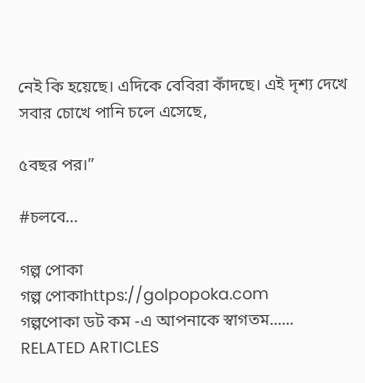নেই কি হয়েছে। এদিকে বেবিরা কাঁদছে। এই দৃশ্য দেখে সবার চোখে পানি চলে এসেছে,

৫বছর পর।”

#চলবে…

গল্প পোকা
গল্প পোকাhttps://golpopoka.com
গল্পপোকা ডট কম -এ আপনাকে স্বাগতম......
RELATED ARTICLES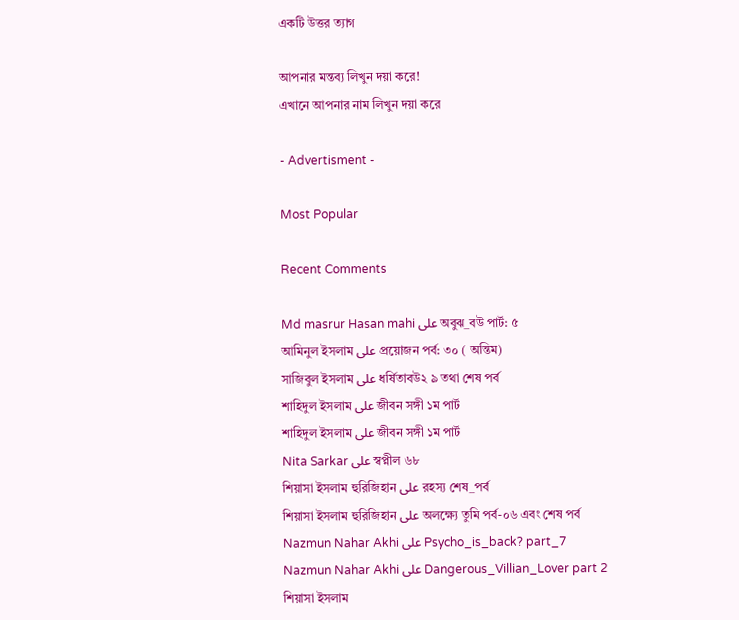একটি উত্তর ত্যাগ

আপনার মন্তব্য লিখুন দয়া করে!
এখানে আপনার নাম লিখুন দয়া করে

- Advertisment -

Most Popular

Recent Comments

Md masrur Hasan mahi على অবুঝ_বউ পার্ট: ৫
আমিনুল ইসলাম على প্রয়োজন পর্ব: ৩০ ( অন্তিম)
সাজিবুল ইসলাম على ধর্ষিতাবউ২ ৯ তথা শেষ পর্ব
শাহিদুল ইসলাম على জীবন সঙ্গী ১ম পার্ট
শাহিদুল ইসলাম على জীবন সঙ্গী ১ম পার্ট
Nita Sarkar على স্বপ্নীল ৬৮
শিয়াসা ইসলাম হুরিজিহান على রহস্য শেষ_পর্ব
শিয়াসা ইসলাম হুরিজিহান على অলক্ষ্যে তুমি পর্ব-০৬ এবং শেষ পর্ব
Nazmun Nahar Akhi على Psycho_is_back? part_7
Nazmun Nahar Akhi على Dangerous_Villian_Lover part 2
শিয়াসা ইসলাম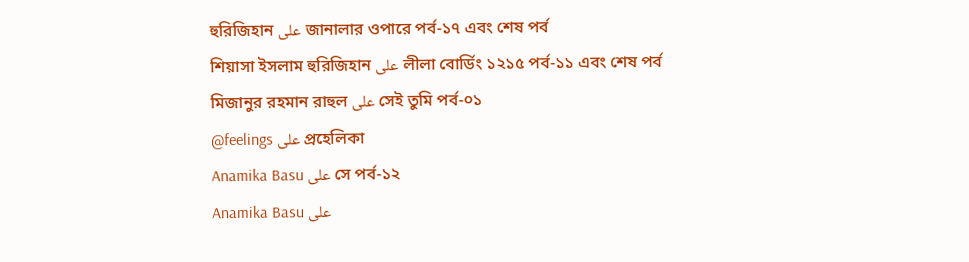হুরিজিহান على জানালার ওপারে পর্ব-১৭ এবং শেষ পর্ব
শিয়াসা ইসলাম হুরিজিহান على লীলা বোর্ডিং ১২১৫ পর্ব-১১ এবং শেষ পর্ব
মিজানুর রহমান রাহুল على সেই তুমি পর্ব-০১
@feelings على প্রহেলিকা
Anamika Basu على সে পর্ব-১২
Anamika Basu على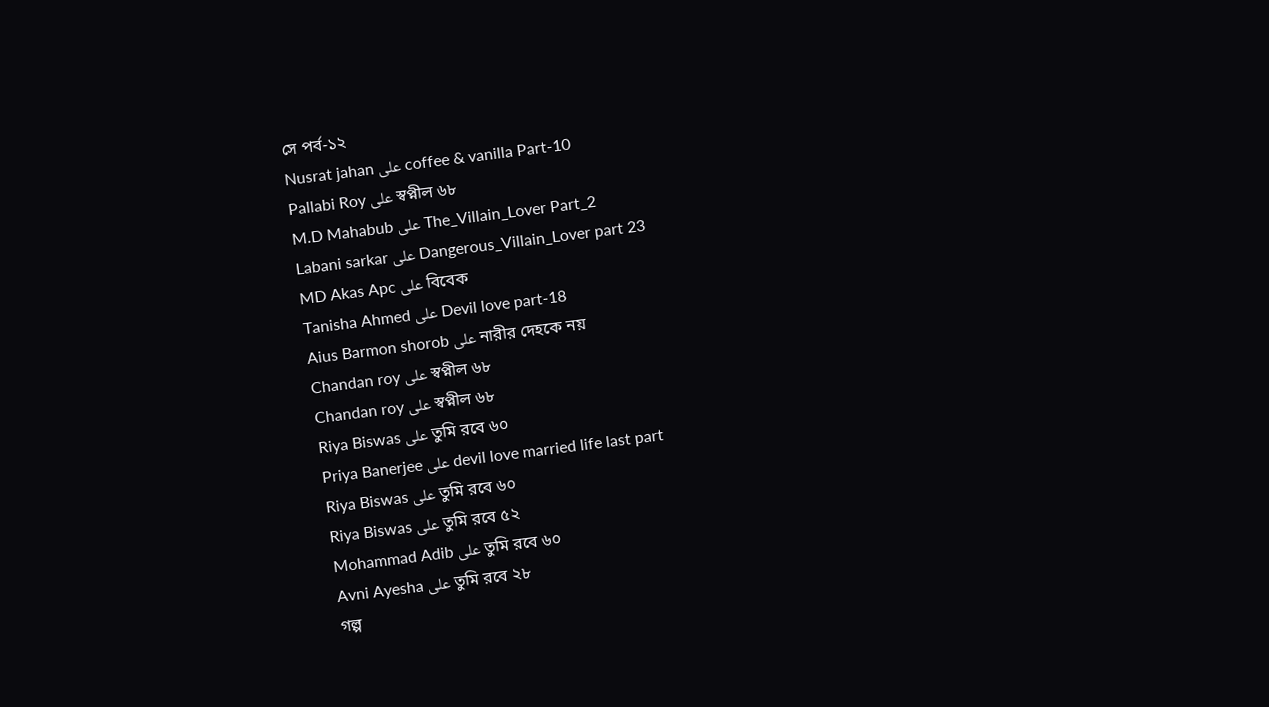সে পর্ব-১২
Nusrat jahan على coffee & vanilla Part-10
Pallabi Roy على স্বপ্নীল ৬৮
M.D Mahabub على The_Villain_Lover Part_2
Labani sarkar على Dangerous_Villain_Lover part 23
MD Akas Apc على বিবেক
Tanisha Ahmed على Devil love part-18
Aius Barmon shorob على নারীর দেহকে নয়
Chandan roy على স্বপ্নীল ৬৮
Chandan roy على স্বপ্নীল ৬৮
Riya Biswas على তুমি রবে ৬০
Priya Banerjee على devil love married life last part
Riya Biswas على তুমি রবে ৬০
Riya Biswas على তুমি রবে ৫২
Mohammad Adib على তুমি রবে ৬০
Avni Ayesha على তুমি রবে ২৮
গল্প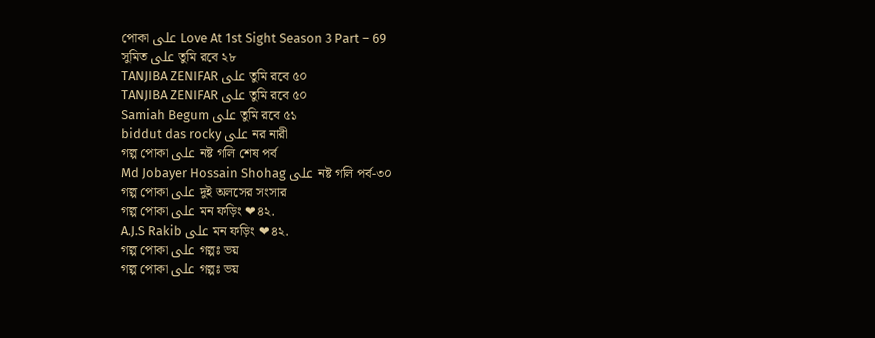পোকা على Love At 1st Sight Season 3 Part – 69
সুমিত على তুমি রবে ২৮
TANJIBA ZENIFAR على তুমি রবে ৫০
TANJIBA ZENIFAR على তুমি রবে ৫০
Samiah Begum على তুমি রবে ৫১
biddut das rocky على নর নারী
গল্প পোকা على নষ্ট গলি শেষ পর্ব
Md Jobayer Hossain Shohag على নষ্ট গলি পর্ব-৩০
গল্প পোকা على দুই অলসের সংসার
গল্প পোকা على মন ফড়িং ❤৪২.
A.J.S Rakib على মন ফড়িং ❤৪২.
গল্প পোকা على গল্পঃ ভয়
গল্প পোকা على গল্পঃ ভয়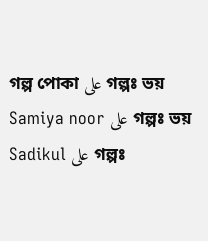গল্প পোকা على গল্পঃ ভয়
Samiya noor على গল্পঃ ভয়
Sadikul على গল্পঃ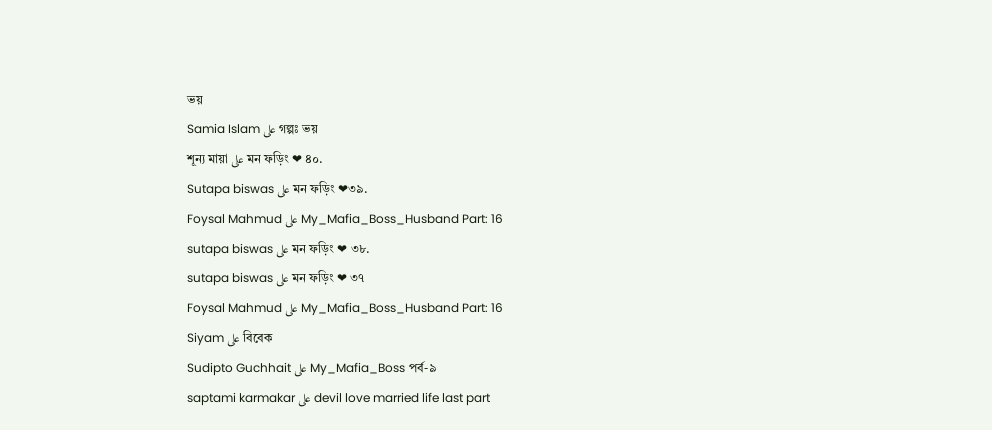ভয়
Samia Islam على গল্পঃ ভয়
শূন্য মায়া على মন ফড়িং ❤ ৪০.
Sutapa biswas على মন ফড়িং ❤৩৯.
Foysal Mahmud على My_Mafia_Boss_Husband Part: 16
sutapa biswas على মন ফড়িং ❤ ৩৮.
sutapa biswas على মন ফড়িং ❤ ৩৭
Foysal Mahmud على My_Mafia_Boss_Husband Part: 16
Siyam على বিবেক
Sudipto Guchhait على My_Mafia_Boss পর্ব-৯
saptami karmakar على devil love married life last part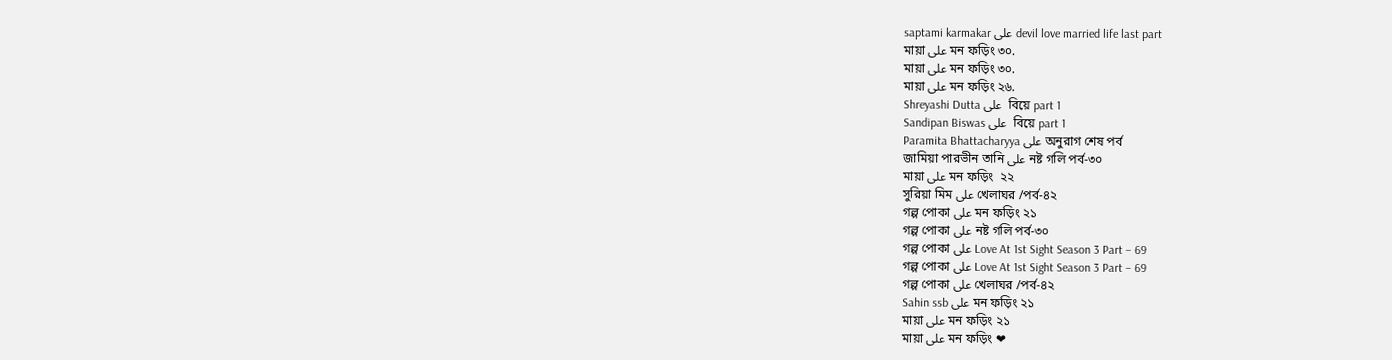saptami karmakar على devil love married life last part
মায়া على মন ফড়িং ৩০.
মায়া على মন ফড়িং ৩০.
মায়া على মন ফড়িং ২৬.
Shreyashi Dutta على  বিয়ে part 1
Sandipan Biswas على  বিয়ে part 1
Paramita Bhattacharyya على অনুরাগ শেষ পর্ব
জামিয়া পারভীন তানি على নষ্ট গলি পর্ব-৩০
মায়া على মন ফড়িং  ২২
সুরিয়া মিম على খেলাঘর /পর্ব-৪২
গল্প পোকা على মন ফড়িং ২১
গল্প পোকা على নষ্ট গলি পর্ব-৩০
গল্প পোকা على Love At 1st Sight Season 3 Part – 69
গল্প পোকা على Love At 1st Sight Season 3 Part – 69
গল্প পোকা على খেলাঘর /পর্ব-৪২
Sahin ssb على মন ফড়িং ২১
মায়া على মন ফড়িং ২১
মায়া على মন ফড়িং ❤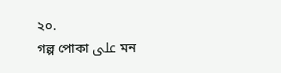২০.
গল্প পোকা على মন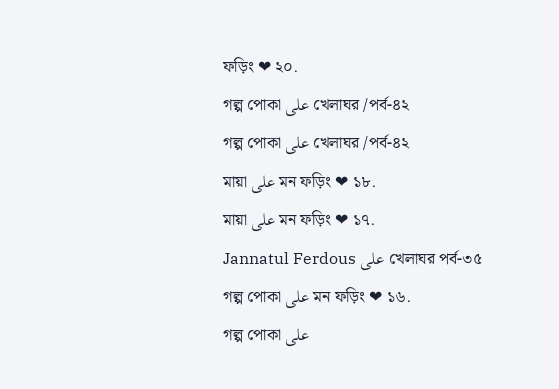ফড়িং ❤ ২০.
গল্প পোকা على খেলাঘর /পর্ব-৪২
গল্প পোকা على খেলাঘর /পর্ব-৪২
মায়া على মন ফড়িং ❤ ১৮.
মায়া على মন ফড়িং ❤ ১৭.
Jannatul Ferdous على খেলাঘর পর্ব-৩৫
গল্প পোকা على মন ফড়িং ❤ ১৬.
গল্প পোকা على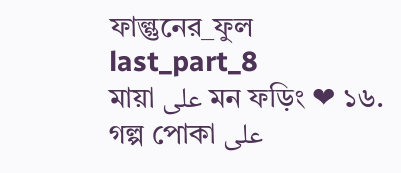ফাল্গুনের_ফুল last_part_8
মায়া على মন ফড়িং ❤ ১৬.
গল্প পোকা على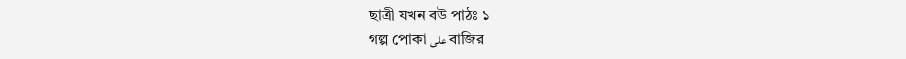ছাত্রী যখন বউ পাঠঃ ১
গল্প পোকা على বাজির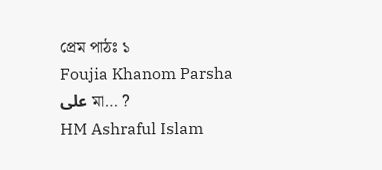প্রেম পাঠঃ ১
Foujia Khanom Parsha على মা… ?
HM Ashraful Islam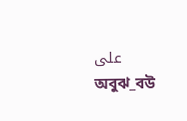على অবুঝ_বউ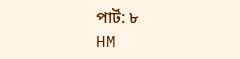পার্ট: ৮
HM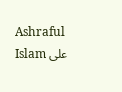Ashraful Islam على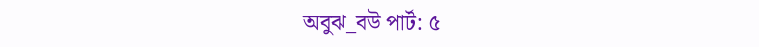অবুঝ_বউ পার্ট: ৫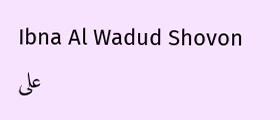Ibna Al Wadud Shovon على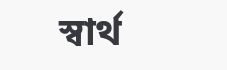স্বার্থ